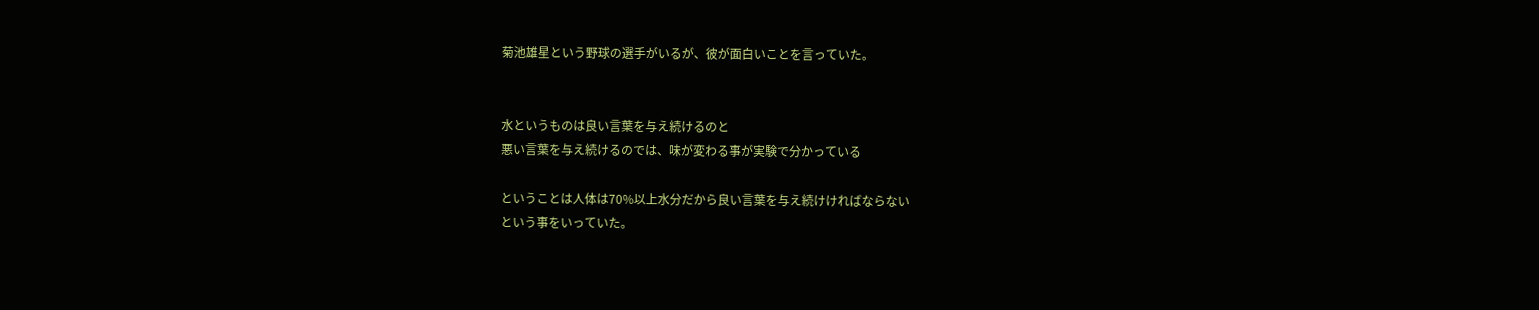菊池雄星という野球の選手がいるが、彼が面白いことを言っていた。


水というものは良い言葉を与え続けるのと
悪い言葉を与え続けるのでは、味が変わる事が実験で分かっている

ということは人体は70%以上水分だから良い言葉を与え続けければならない
という事をいっていた。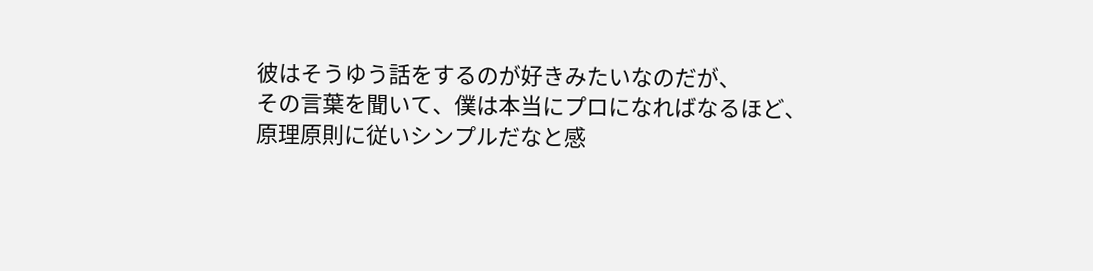彼はそうゆう話をするのが好きみたいなのだが、
その言葉を聞いて、僕は本当にプロになればなるほど、
原理原則に従いシンプルだなと感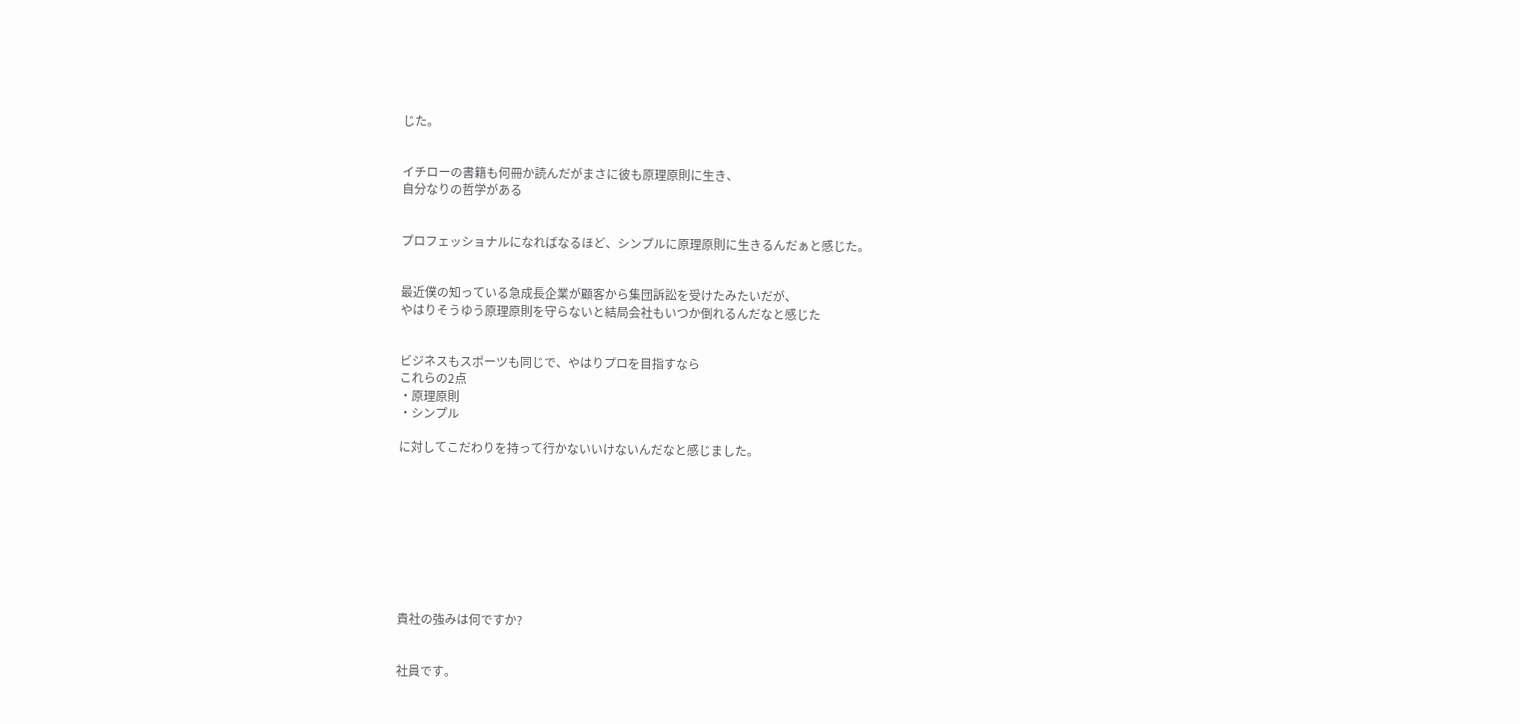じた。


イチローの書籍も何冊か読んだがまさに彼も原理原則に生き、
自分なりの哲学がある


プロフェッショナルになればなるほど、シンプルに原理原則に生きるんだぁと感じた。


最近僕の知っている急成長企業が顧客から集団訴訟を受けたみたいだが、
やはりそうゆう原理原則を守らないと結局会社もいつか倒れるんだなと感じた


ビジネスもスポーツも同じで、やはりプロを目指すなら
これらの2点
・原理原則
・シンプル

に対してこだわりを持って行かないいけないんだなと感じました。









貴社の強みは何ですか?


社員です。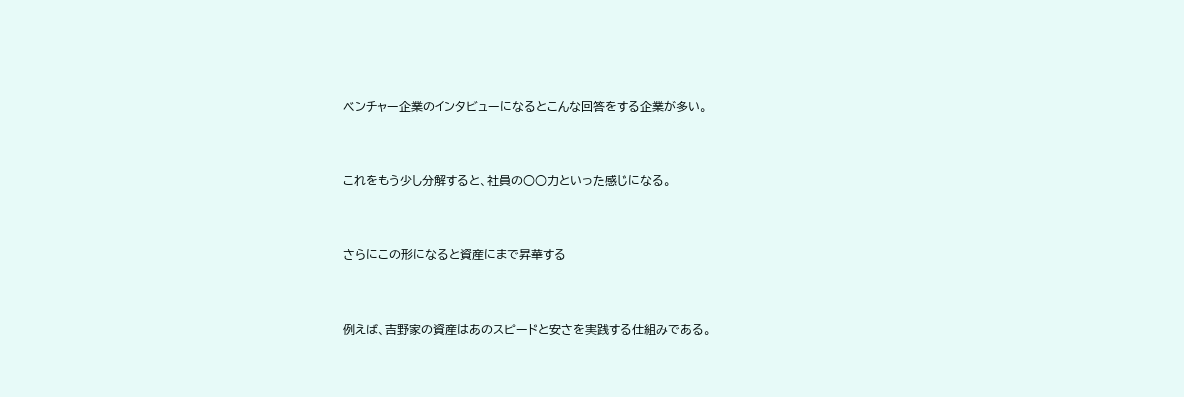ベンチャー企業のインタビューになるとこんな回答をする企業が多い。


これをもう少し分解すると、社員の○○力といった感じになる。


さらにこの形になると資産にまで昇華する


例えば、吉野家の資産はあのスピードと安さを実践する仕組みである。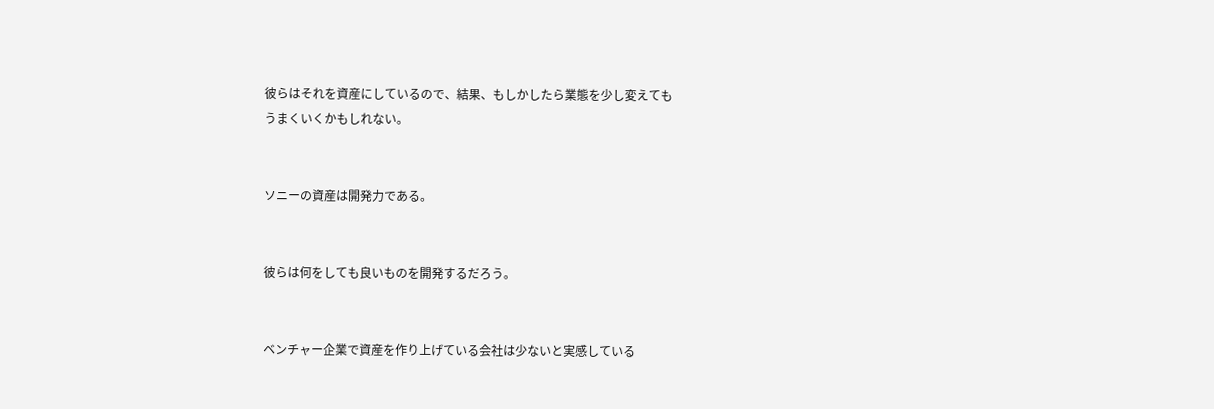彼らはそれを資産にしているので、結果、もしかしたら業態を少し変えても
うまくいくかもしれない。


ソニーの資産は開発力である。


彼らは何をしても良いものを開発するだろう。


ベンチャー企業で資産を作り上げている会社は少ないと実感している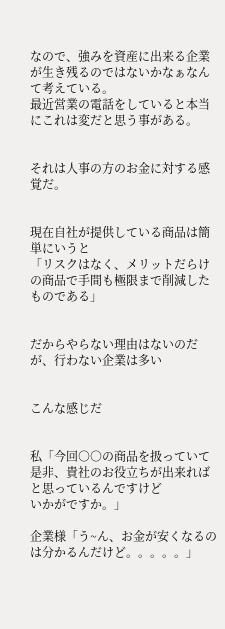なので、強みを資産に出来る企業が生き残るのではないかなぁなんて考えている。
最近営業の電話をしていると本当にこれは変だと思う事がある。


それは人事の方のお金に対する感覚だ。


現在自社が提供している商品は簡単にいうと
「リスクはなく、メリットだらけの商品で手間も極限まで削減したものである」


だからやらない理由はないのだが、行わない企業は多い


こんな感じだ


私「今回○○の商品を扱っていて是非、貴社のお役立ちが出来ればと思っているんですけど
いかがですか。」

企業様「う~ん、お金が安くなるのは分かるんだけど。。。。。」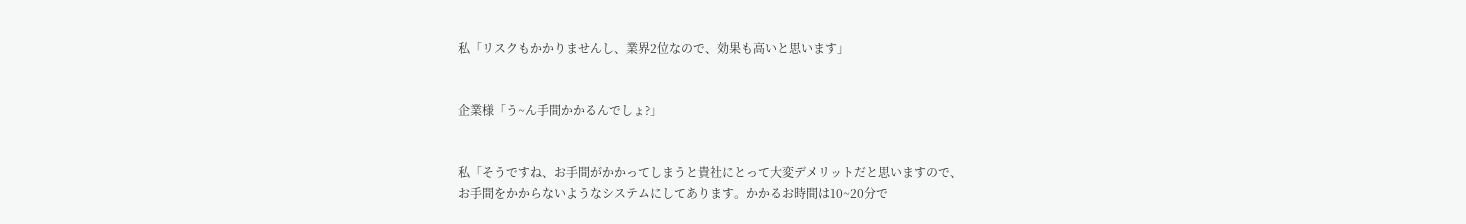私「リスクもかかりませんし、業界2位なので、効果も高いと思います」


企業様「う~ん手間かかるんでしょ?」


私「そうですね、お手間がかかってしまうと貴社にとって大変デメリットだと思いますので、
お手間をかからないようなシステムにしてあります。かかるお時間は10~20分で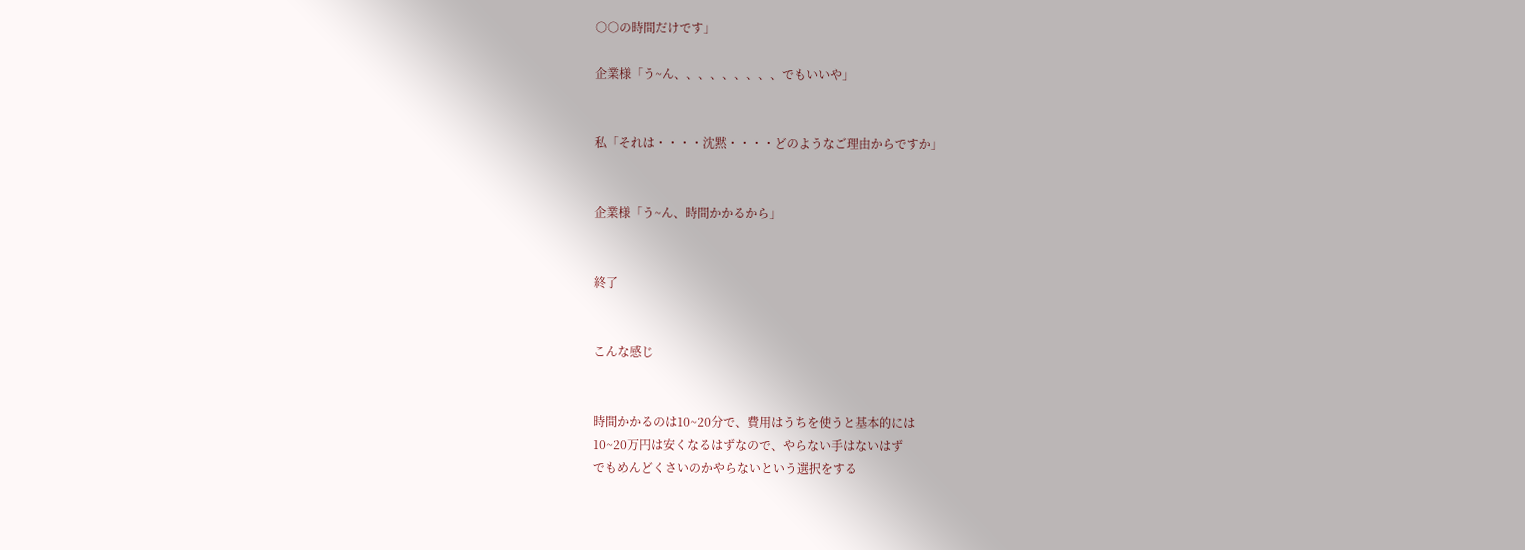○○の時間だけです」

企業様「う~ん、、、、、、、、、でもいいや」


私「それは・・・・沈黙・・・・どのようなご理由からですか」


企業様「う~ん、時間かかるから」


終了


こんな感じ


時間かかるのは10~20分で、費用はうちを使うと基本的には
10~20万円は安くなるはずなので、やらない手はないはず
でもめんどくさいのかやらないという選択をする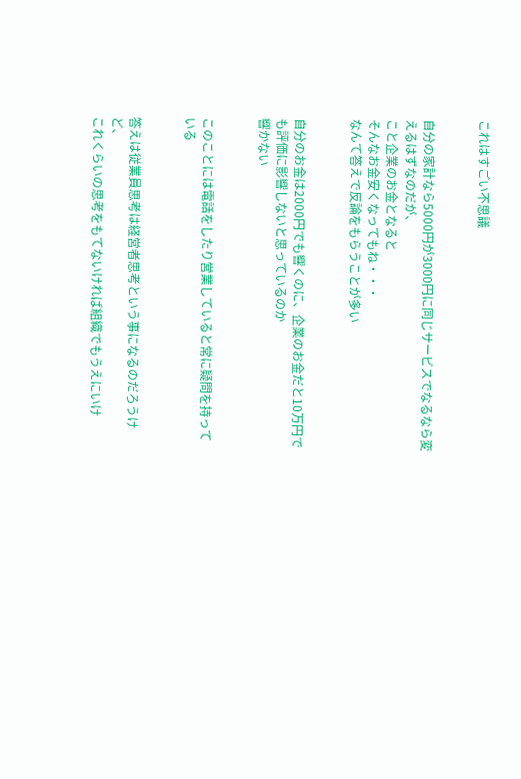これはすごい不思議


自分の家計なら5000円が3000円に同じサービスでなるなら変えるはずなのだが、
こと企業のお金となると
そんなお金安くなってもね・・・
なんて答えで反論をもらうことが多い


自分のお金は2000円でも響くのに、企業のお金だと10万円でも評価に影響しないと思っているのか
響かない


このことには電話をしたり営業していると常に疑問を持っている


答えは従業員思考は経営者思考という事になるのだろうけど、
これくらいの思考をもてないければ組織でもうえにいけ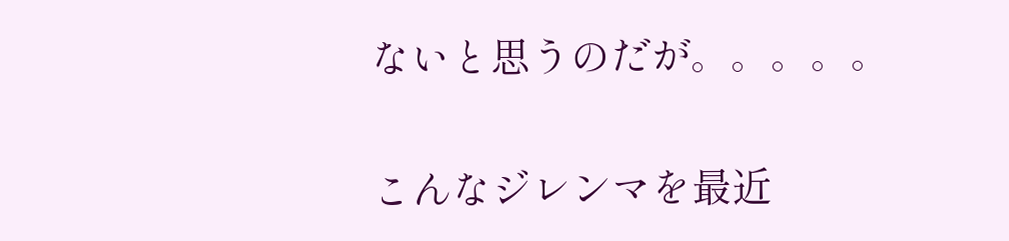ないと思うのだが。。。。。


こんなジレンマを最近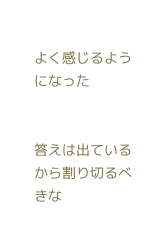よく感じるようになった


答えは出ているから割り切るべきな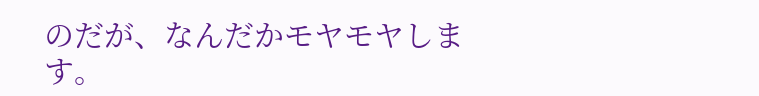のだが、なんだかモヤモヤします。